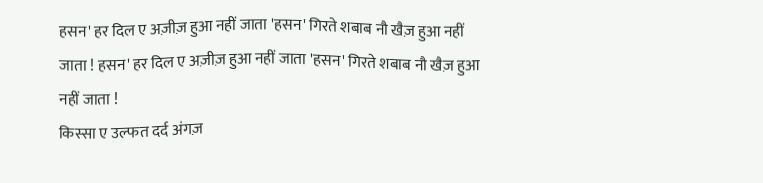हसन' हर दिल ए अज़ीज़ हुआ नहीं जाता 'हसन' गिरते शबाब नौ खैज़ हुआ नहीं जाता ! हसन' हर दिल ए अज़ीज़ हुआ नहीं जाता 'हसन' गिरते शबाब नौ खैज़ हुआ नहीं जाता !
किस्सा ए उल्फत दर्द अंगज़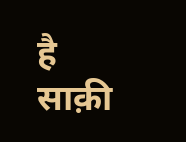है साक़ी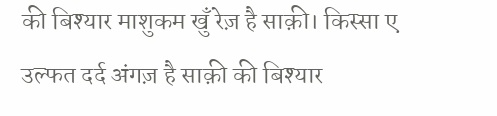की बिश्यार माशुकम खुँ रेज़ है साक़ी। किस्सा ए उल्फत दर्द अंगज़ है साक़ी की बिश्यार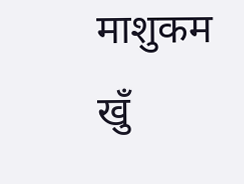माशुकम खुँ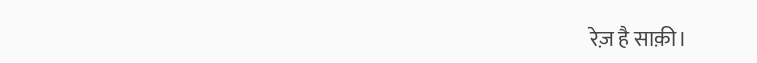रेज़ है साक़ी।